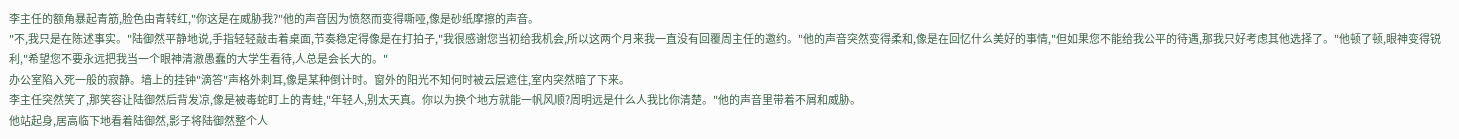李主任的额角暴起青筋,脸色由青转红,"你这是在威胁我?"他的声音因为愤怒而变得嘶哑,像是砂纸摩擦的声音。
"不,我只是在陈述事实。"陆御然平静地说,手指轻轻敲击着桌面,节奏稳定得像是在打拍子,"我很感谢您当初给我机会,所以这两个月来我一直没有回覆周主任的邀约。"他的声音突然变得柔和,像是在回忆什么美好的事情,"但如果您不能给我公平的待遇,那我只好考虑其他选择了。"他顿了顿,眼神变得锐利,"希望您不要永远把我当一个眼神清澈愚蠢的大学生看待,人总是会长大的。"
办公室陷入死一般的寂静。墙上的挂钟"滴答"声格外刺耳,像是某种倒计时。窗外的阳光不知何时被云层遮住,室内突然暗了下来。
李主任突然笑了,那笑容让陆御然后背发凉,像是被毒蛇盯上的青蛙,"年轻人,别太天真。你以为换个地方就能一帆风顺?周明远是什么人我比你清楚。"他的声音里带着不屑和威胁。
他站起身,居高临下地看着陆御然,影子将陆御然整个人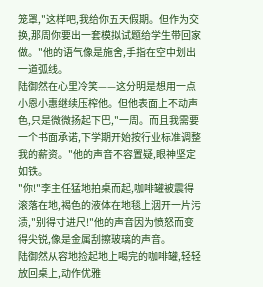笼罩,"这样吧,我给你五天假期。但作为交换,那周你要出一套模拟试题给学生带回家做。"他的语气像是施舍,手指在空中划出一道弧线。
陆御然在心里冷笑——这分明是想用一点小恩小惠继续压榨他。但他表面上不动声色,只是微微扬起下巴,"一周。而且我需要一个书面承诺,下学期开始按行业标准调整我的薪资。"他的声音不容置疑,眼神坚定如铁。
"你!"李主任猛地拍桌而起,咖啡罐被震得滚落在地,褐色的液体在地毯上洇开一片污渍,"别得寸进尺!"他的声音因为愤怒而变得尖锐,像是金属刮擦玻璃的声音。
陆御然从容地捡起地上喝完的咖啡罐,轻轻放回桌上,动作优雅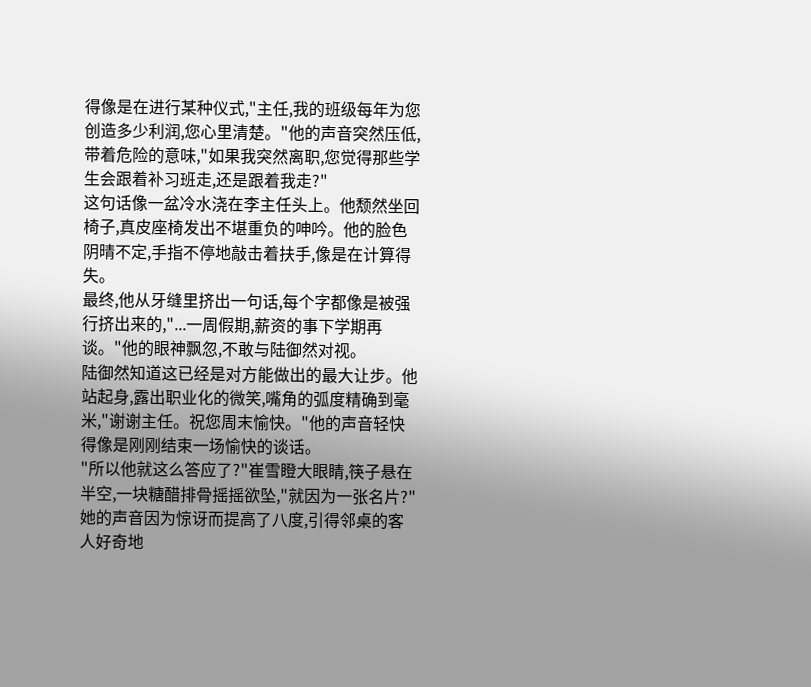得像是在进行某种仪式,"主任,我的班级每年为您创造多少利润,您心里清楚。"他的声音突然压低,带着危险的意味,"如果我突然离职,您觉得那些学生会跟着补习班走,还是跟着我走?"
这句话像一盆冷水浇在李主任头上。他颓然坐回椅子,真皮座椅发出不堪重负的呻吟。他的脸色阴晴不定,手指不停地敲击着扶手,像是在计算得失。
最终,他从牙缝里挤出一句话,每个字都像是被强行挤出来的,"...一周假期,薪资的事下学期再谈。"他的眼神飘忽,不敢与陆御然对视。
陆御然知道这已经是对方能做出的最大让步。他站起身,露出职业化的微笑,嘴角的弧度精确到毫米,"谢谢主任。祝您周末愉快。"他的声音轻快得像是刚刚结束一场愉快的谈话。
"所以他就这么答应了?"崔雪瞪大眼睛,筷子悬在半空,一块糖醋排骨摇摇欲坠,"就因为一张名片?"她的声音因为惊讶而提高了八度,引得邻桌的客人好奇地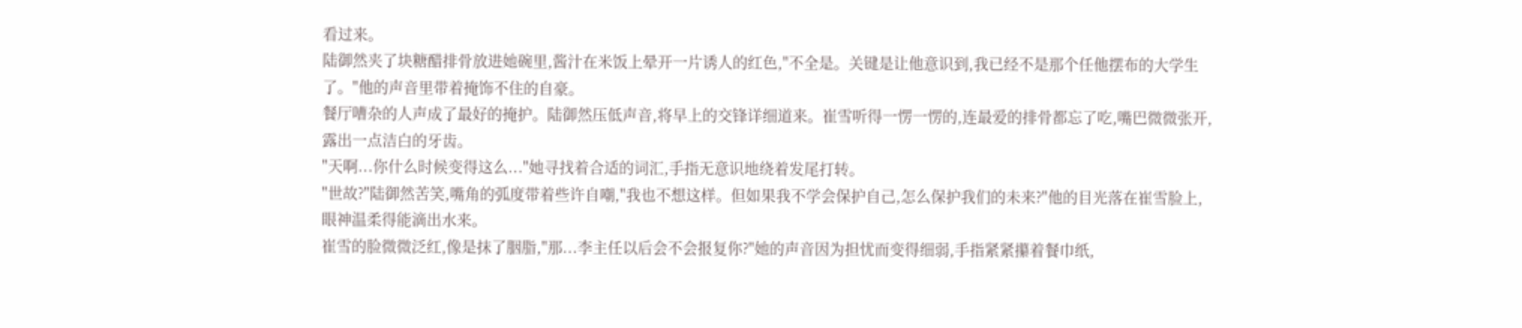看过来。
陆御然夹了块糖醋排骨放进她碗里,酱汁在米饭上晕开一片诱人的红色,"不全是。关键是让他意识到,我已经不是那个任他摆布的大学生了。"他的声音里带着掩饰不住的自豪。
餐厅嘈杂的人声成了最好的掩护。陆御然压低声音,将早上的交锋详细道来。崔雪听得一愣一愣的,连最爱的排骨都忘了吃,嘴巴微微张开,露出一点洁白的牙齿。
"天啊...你什么时候变得这么..."她寻找着合适的词汇,手指无意识地绕着发尾打转。
"世故?"陆御然苦笑,嘴角的弧度带着些许自嘲,"我也不想这样。但如果我不学会保护自己,怎么保护我们的未来?"他的目光落在崔雪脸上,眼神温柔得能滴出水来。
崔雪的脸微微泛红,像是抹了胭脂,"那...李主任以后会不会报复你?"她的声音因为担忧而变得细弱,手指紧紧攥着餐巾纸,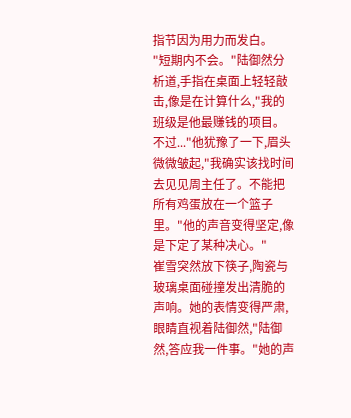指节因为用力而发白。
"短期内不会。"陆御然分析道,手指在桌面上轻轻敲击,像是在计算什么,"我的班级是他最赚钱的项目。不过..."他犹豫了一下,眉头微微皱起,"我确实该找时间去见见周主任了。不能把所有鸡蛋放在一个篮子里。"他的声音变得坚定,像是下定了某种决心。"
崔雪突然放下筷子,陶瓷与玻璃桌面碰撞发出清脆的声响。她的表情变得严肃,眼睛直视着陆御然,"陆御然,答应我一件事。"她的声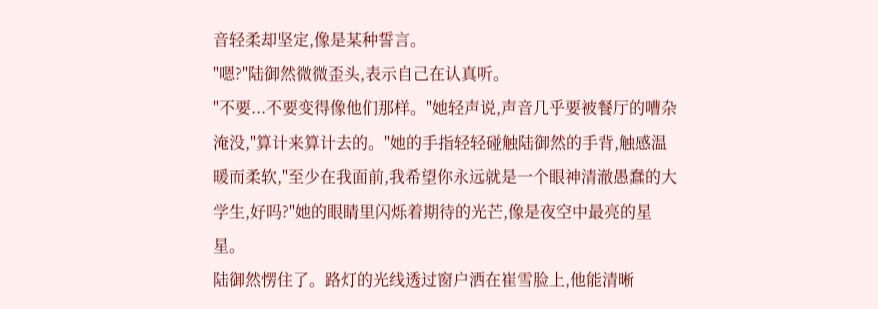音轻柔却坚定,像是某种誓言。
"嗯?"陆御然微微歪头,表示自己在认真听。
"不要...不要变得像他们那样。"她轻声说,声音几乎要被餐厅的嘈杂淹没,"算计来算计去的。"她的手指轻轻碰触陆御然的手背,触感温暖而柔软,"至少在我面前,我希望你永远就是一个眼神清澈愚蠢的大学生,好吗?"她的眼睛里闪烁着期待的光芒,像是夜空中最亮的星星。
陆御然愣住了。路灯的光线透过窗户洒在崔雪脸上,他能清晰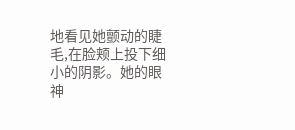地看见她颤动的睫毛,在脸颊上投下细小的阴影。她的眼神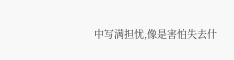中写满担忧,像是害怕失去什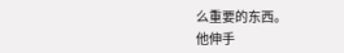么重要的东西。
他伸手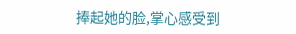捧起她的脸,掌心感受到